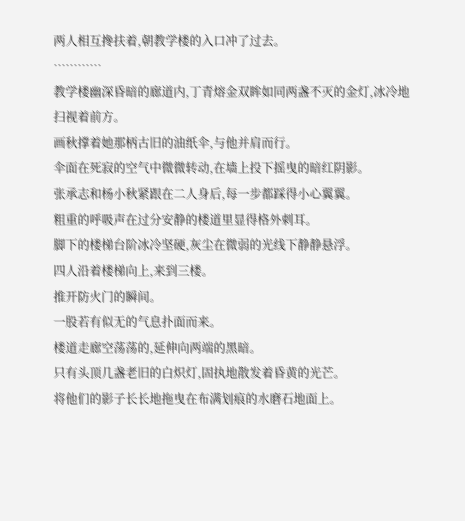两人相互搀扶着,朝教学楼的入口冲了过去。
…………
教学楼幽深昏暗的廊道内,丁青熔金双眸如同两盏不灭的金灯,冰冷地扫视着前方。
画秋撑着她那柄古旧的油纸伞,与他并肩而行。
伞面在死寂的空气中微微转动,在墙上投下摇曳的暗红阴影。
张承志和杨小秋紧跟在二人身后,每一步都踩得小心翼翼。
粗重的呼吸声在过分安静的楼道里显得格外刺耳。
脚下的楼梯台阶冰冷坚硬,灰尘在微弱的光线下静静悬浮。
四人沿着楼梯向上,来到三楼。
推开防火门的瞬间。
一股若有似无的气息扑面而来。
楼道走廊空荡荡的,延伸向两端的黑暗。
只有头顶几盏老旧的白炽灯,固执地散发着昏黄的光芒。
将他们的影子长长地拖曳在布满划痕的水磨石地面上。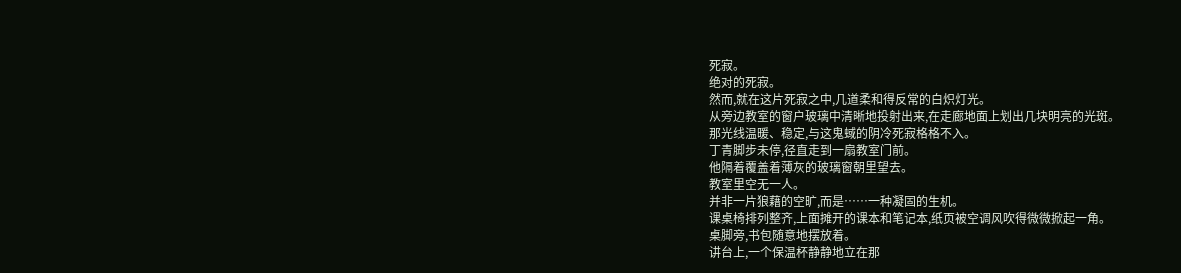死寂。
绝对的死寂。
然而,就在这片死寂之中,几道柔和得反常的白炽灯光。
从旁边教室的窗户玻璃中清晰地投射出来,在走廊地面上划出几块明亮的光斑。
那光线温暖、稳定,与这鬼蜮的阴冷死寂格格不入。
丁青脚步未停,径直走到一扇教室门前。
他隔着覆盖着薄灰的玻璃窗朝里望去。
教室里空无一人。
并非一片狼藉的空旷,而是……一种凝固的生机。
课桌椅排列整齐,上面摊开的课本和笔记本,纸页被空调风吹得微微掀起一角。
桌脚旁,书包随意地摆放着。
讲台上,一个保温杯静静地立在那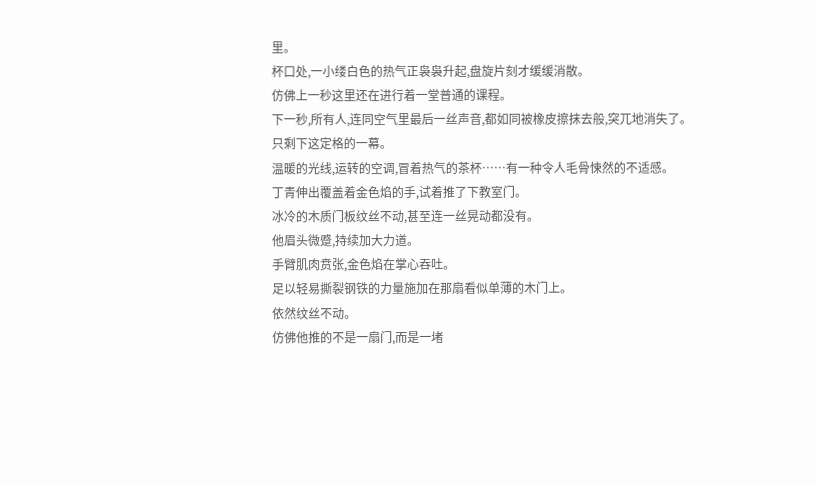里。
杯口处,一小缕白色的热气正袅袅升起,盘旋片刻才缓缓消散。
仿佛上一秒这里还在进行着一堂普通的课程。
下一秒,所有人,连同空气里最后一丝声音,都如同被橡皮擦抹去般,突兀地消失了。
只剩下这定格的一幕。
温暖的光线,运转的空调,冒着热气的茶杯……有一种令人毛骨悚然的不适感。
丁青伸出覆盖着金色焰的手,试着推了下教室门。
冰冷的木质门板纹丝不动,甚至连一丝晃动都没有。
他眉头微蹙,持续加大力道。
手臂肌肉贲张,金色焰在掌心吞吐。
足以轻易撕裂钢铁的力量施加在那扇看似单薄的木门上。
依然纹丝不动。
仿佛他推的不是一扇门,而是一堵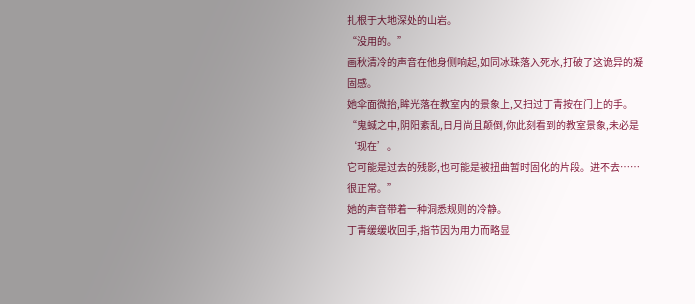扎根于大地深处的山岩。
“没用的。”
画秋清冷的声音在他身侧响起,如同冰珠落入死水,打破了这诡异的凝固感。
她伞面微抬,眸光落在教室内的景象上,又扫过丁青按在门上的手。
“鬼蜮之中,阴阳紊乱,日月尚且颠倒,你此刻看到的教室景象,未必是‘现在’。
它可能是过去的残影,也可能是被扭曲暂时固化的片段。进不去……很正常。”
她的声音带着一种洞悉规则的冷静。
丁青缓缓收回手,指节因为用力而略显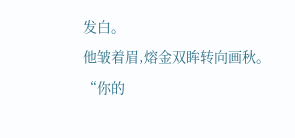发白。
他皱着眉,熔金双眸转向画秋。
“你的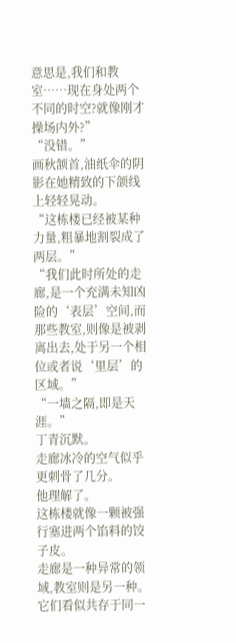意思是,我们和教室……现在身处两个不同的时空?就像刚才操场内外?”
“没错。”
画秋颔首,油纸伞的阴影在她精致的下颌线上轻轻晃动。
“这栋楼已经被某种力量,粗暴地割裂成了两层。”
“我们此时所处的走廊,是一个充满未知凶险的‘表层’空间,而那些教室,则像是被剥离出去,处于另一个相位或者说‘里层’的区域。”
“一墙之隔,即是天涯。”
丁青沉默。
走廊冰冷的空气似乎更刺骨了几分。
他理解了。
这栋楼就像一颗被强行塞进两个馅料的饺子皮。
走廊是一种异常的领域,教室则是另一种。
它们看似共存于同一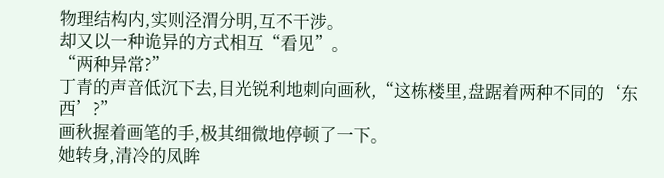物理结构内,实则泾渭分明,互不干涉。
却又以一种诡异的方式相互“看见”。
“两种异常?”
丁青的声音低沉下去,目光锐利地刺向画秋,“这栋楼里,盘踞着两种不同的‘东西’?”
画秋握着画笔的手,极其细微地停顿了一下。
她转身,清冷的凤眸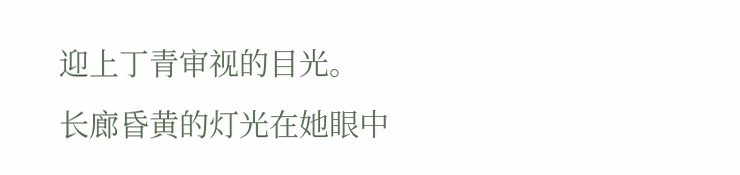迎上丁青审视的目光。
长廊昏黄的灯光在她眼中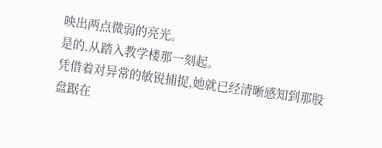映出两点微弱的亮光。
是的,从踏入教学楼那一刻起。
凭借着对异常的敏锐捕捉,她就已经清晰感知到那股盘踞在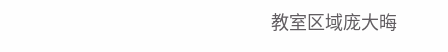教室区域庞大晦